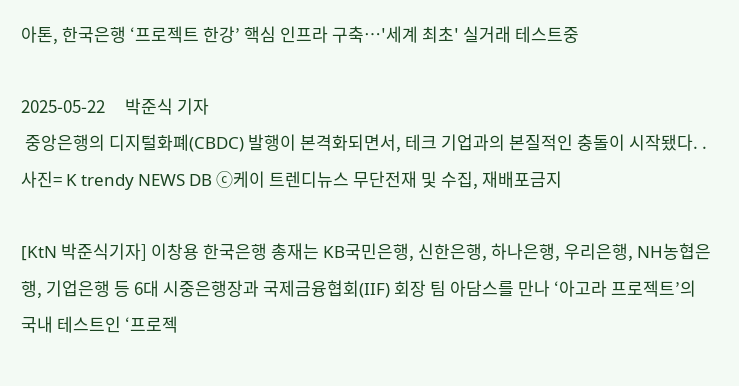아톤, 한국은행 ‘프로젝트 한강’ 핵심 인프라 구축…'세계 최초' 실거래 테스트중

2025-05-22     박준식 기자
 중앙은행의 디지털화폐(CBDC) 발행이 본격화되면서, 테크 기업과의 본질적인 충돌이 시작됐다. . 사진= K trendy NEWS DB ⓒ케이 트렌디뉴스 무단전재 및 수집, 재배포금지

[KtN 박준식기자] 이창용 한국은행 총재는 KB국민은행, 신한은행, 하나은행, 우리은행, NH농협은행, 기업은행 등 6대 시중은행장과 국제금융협회(IIF) 회장 팀 아담스를 만나 ‘아고라 프로젝트’의 국내 테스트인 ‘프로젝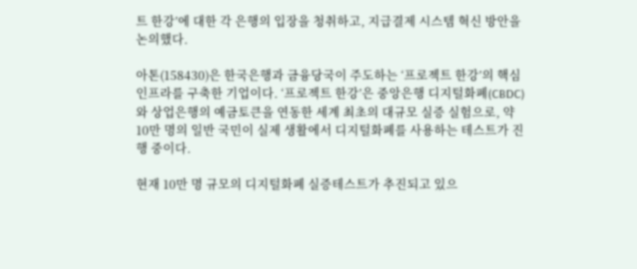트 한강’에 대한 각 은행의 입장을 청취하고, 지급결제 시스템 혁신 방안을 논의했다.

아톤(158430)은 한국은행과 금융당국이 주도하는 ‘프로젝트 한강’의 핵심 인프라를 구축한 기업이다. ‘프로젝트 한강’은 중앙은행 디지털화폐(CBDC)와 상업은행의 예금토큰을 연동한 세계 최초의 대규모 실증 실험으로, 약 10만 명의 일반 국민이 실제 생활에서 디지털화폐를 사용하는 테스트가 진행 중이다.

현재 10만 명 규모의 디지털화폐 실증테스트가 추진되고 있으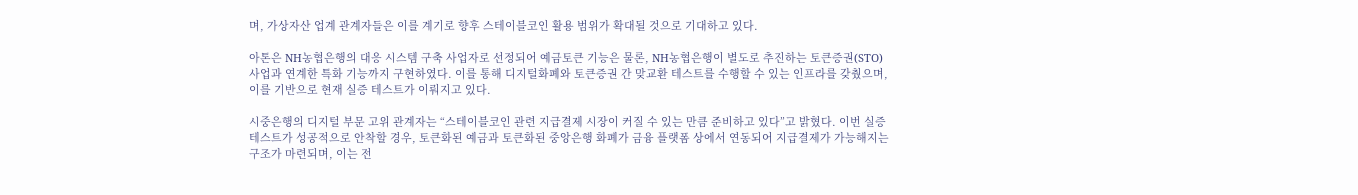며, 가상자산 업계 관계자들은 이를 계기로 향후 스테이블코인 활용 범위가 확대될 것으로 기대하고 있다.

아톤은 NH농협은행의 대응 시스템 구축 사업자로 선정되어 예금토큰 기능은 물론, NH농협은행이 별도로 추진하는 토큰증권(STO) 사업과 연계한 특화 기능까지 구현하였다. 이를 통해 디지털화폐와 토큰증권 간 맞교환 테스트를 수행할 수 있는 인프라를 갖췄으며, 이를 기반으로 현재 실증 테스트가 이뤄지고 있다.

시중은행의 디지털 부문 고위 관계자는 “스테이블코인 관련 지급결제 시장이 커질 수 있는 만큼 준비하고 있다”고 밝혔다. 이번 실증테스트가 성공적으로 안착할 경우, 토큰화된 예금과 토큰화된 중앙은행 화폐가 금융 플랫폼 상에서 연동되어 지급결제가 가능해지는 구조가 마련되며, 이는 전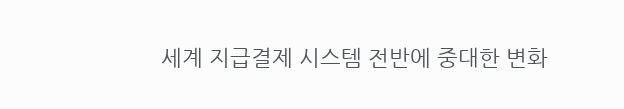세계 지급결제 시스템 전반에 중대한 변화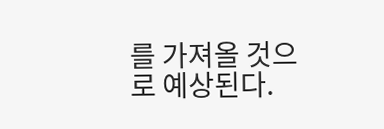를 가져올 것으로 예상된다.